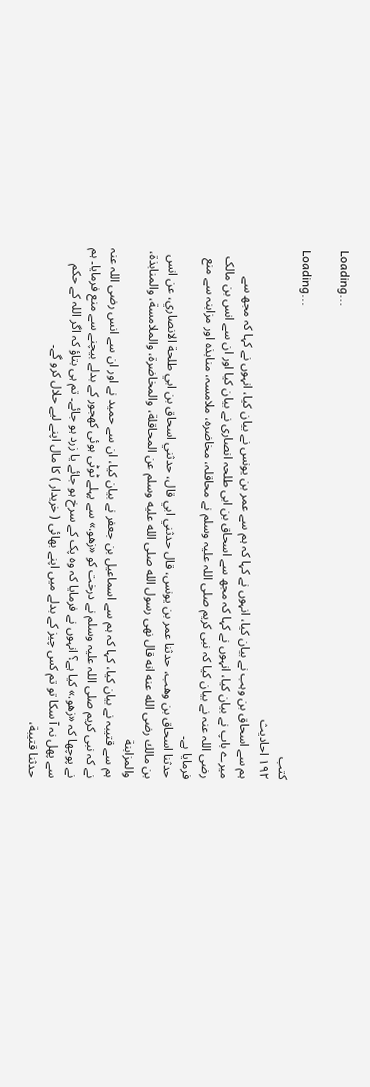Loading...

Loading...
کتب
۱۹۲ احادیث
ہم سے اسحاق بن وہب نے بیان کیا، انہوں نے کہا کہ ہم سے عمر بن یونس نے بیان کیا، انہوں نے کہا کہ مجھ سے میرے باپ نے بیان کیا، انہوں نے کہا کہ مجھ سے اسحاق بن ابی طلحہ انصاری نے بیان کیا اور ان سے انس بن مالک رضی اللہ عنہ نے بیان کیا کہ نبی کریم صلی اللہ علیہ وسلم نے محاقلہ، مخاضرہ، ملامسہ، منابذہ اور مزابنہ سے منع فرمایا ہے۔
حدثنا اسحاق بن وهب، حدثنا عمر بن يونس، قال حدثني ابي قال، حدثني اسحاق بن ابي طلحة الانصاري، عن انس بن مالك رضى الله عنه انه قال نهى رسول الله صلى الله عليه وسلم عن المحاقلة، والمخاضرة، والملامسة، والمنابذة، والمزابنة
ہم سے قتیبہ نے بیان کیا، کہا کہ ہم سے اسماعیل بن جعفر نے بیان کیا، ان سے حمید نے اور ان سے انس رضی اللہ عنہ نے کہ نبی کریم صلی اللہ علیہ وسلم نے درخت کو «زهو.» سے پہلے ٹوٹی ہوئی کھجور کے بدلے بیچنے سے منع فرمایا۔ ہم نے پوچھا کہ «زهو.» کیا ہے؟ انہوں نے فرمایا کہ وہ پک کے سرخ ہو جائے یا زرد ہو جائے۔ تم ہی بتاؤ کہ اگر اللہ کے حکم سے پھل نہ آ سکا تو تم کس چیز کے بدلے میں اپنے بھائی ( خریدار ) کا مال اپنے لیے حلال کرو گے۔
حدثنا قتيبة،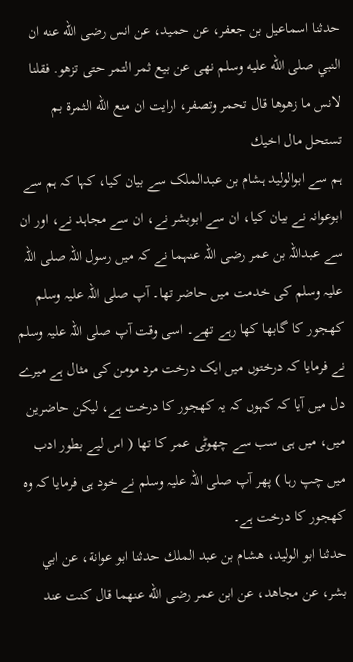حدثنا اسماعيل بن جعفر، عن حميد، عن انس رضى الله عنه ان النبي صلى الله عليه وسلم نهى عن بيع ثمر التمر حتى تزهو. فقلنا لانس ما زهوها قال تحمر وتصفر، ارايت ان منع الله الثمرة بم تستحل مال اخيك
ہم سے ابوالولید ہشام بن عبدالملک سے بیان کیا، کہا کہ ہم سے ابوعوانہ نے بیان کیا، ان سے ابوبشر نے، ان سے مجاہد نے، اور ان سے عبداللہ بن عمر رضی اللہ عنہما نے کہ میں رسول اللہ صلی اللہ علیہ وسلم کی خدمت میں حاضر تھا۔ آپ صلی اللہ علیہ وسلم کھجور کا گابھا کھا رہے تھے۔ اسی وقت آپ صلی اللہ علیہ وسلم نے فرمایا کہ درختوں میں ایک درخت مرد مومن کی مثال ہے میرے دل میں آیا کہ کہوں کہ یہ کھجور کا درخت ہے، لیکن حاضرین میں، میں ہی سب سے چھوٹی عمر کا تھا ( اس لیے بطور ادب میں چپ رہا ) پھر آپ صلی اللہ علیہ وسلم نے خود ہی فرمایا کہ وہ کھجور کا درخت ہے۔
حدثنا ابو الوليد، هشام بن عبد الملك حدثنا ابو عوانة، عن ابي بشر، عن مجاهد، عن ابن عمر رضى الله عنهما قال كنت عند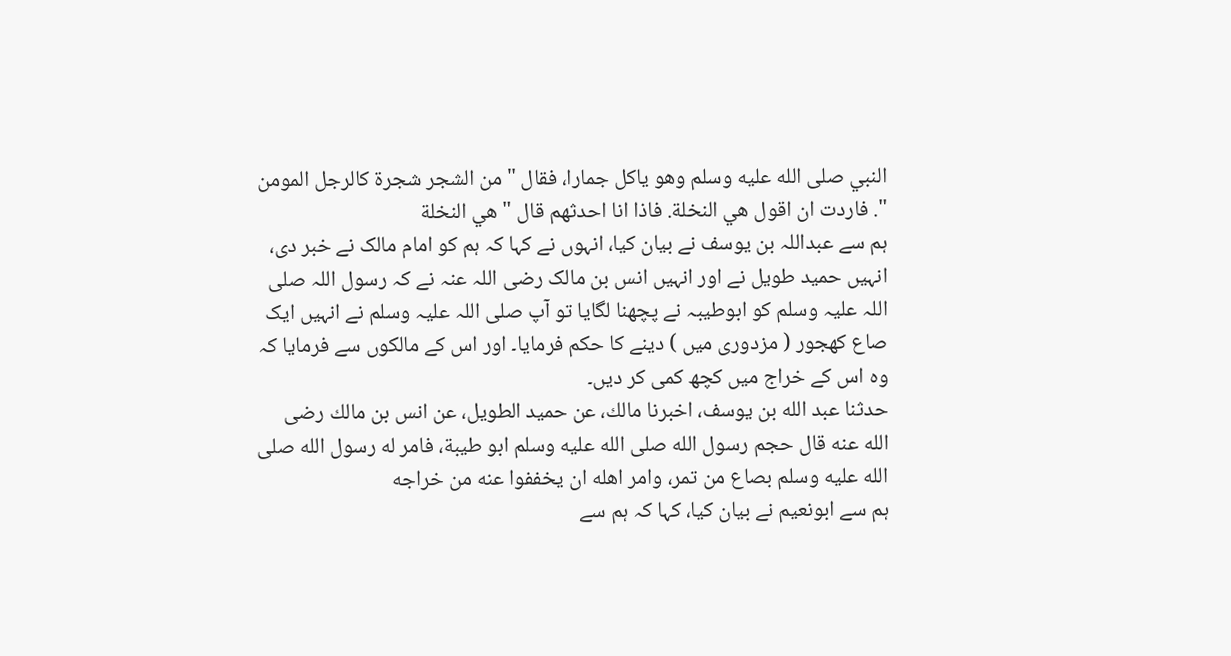النبي صلى الله عليه وسلم وهو ياكل جمارا، فقال " من الشجر شجرة كالرجل المومن ". فاردت ان اقول هي النخلة. فاذا انا احدثهم قال " هي النخلة
ہم سے عبداللہ بن یوسف نے بیان کیا، انہوں نے کہا کہ ہم کو امام مالک نے خبر دی، انہیں حمید طویل نے اور انہیں انس بن مالک رضی اللہ عنہ نے کہ رسول اللہ صلی اللہ علیہ وسلم کو ابوطیبہ نے پچھنا لگایا تو آپ صلی اللہ علیہ وسلم نے انہیں ایک صاع کھجور ( مزدوری میں ) دینے کا حکم فرمایا۔ اور اس کے مالکوں سے فرمایا کہ وہ اس کے خراج میں کچھ کمی کر دیں۔
حدثنا عبد الله بن يوسف، اخبرنا مالك، عن حميد الطويل، عن انس بن مالك رضى الله عنه قال حجم رسول الله صلى الله عليه وسلم ابو طيبة، فامر له رسول الله صلى الله عليه وسلم بصاع من تمر، وامر اهله ان يخففوا عنه من خراجه
ہم سے ابونعیم نے بیان کیا، کہا کہ ہم سے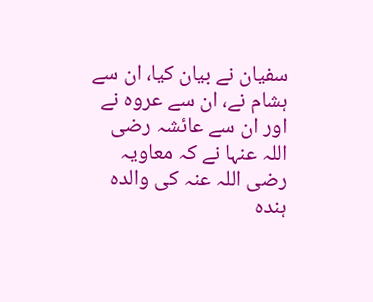سفیان نے بیان کیا، ان سے ہشام نے، ان سے عروہ نے اور ان سے عائشہ رضی اللہ عنہا نے کہ معاویہ رضی اللہ عنہ کی والدہ ہندہ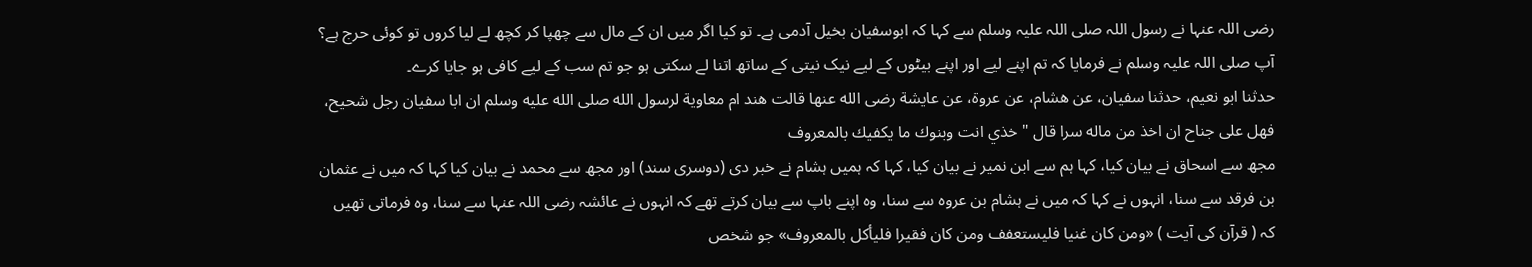رضی اللہ عنہا نے رسول اللہ صلی اللہ علیہ وسلم سے کہا کہ ابوسفیان بخیل آدمی ہے۔ تو کیا اگر میں ان کے مال سے چھپا کر کچھ لے لیا کروں تو کوئی حرج ہے؟ آپ صلی اللہ علیہ وسلم نے فرمایا کہ تم اپنے لیے اور اپنے بیٹوں کے لیے نیک نیتی کے ساتھ اتنا لے سکتی ہو جو تم سب کے لیے کافی ہو جایا کرے۔
حدثنا ابو نعيم، حدثنا سفيان، عن هشام، عن عروة، عن عايشة رضى الله عنها قالت هند ام معاوية لرسول الله صلى الله عليه وسلم ان ابا سفيان رجل شحيح، فهل على جناح ان اخذ من ماله سرا قال " خذي انت وبنوك ما يكفيك بالمعروف
مجھ سے اسحاق نے بیان کیا، کہا ہم سے ابن نمیر نے بیان کیا، کہا کہ ہمیں ہشام نے خبر دی (دوسری سند) اور مجھ سے محمد نے بیان کیا کہا کہ میں نے عثمان بن فرقد سے سنا، انہوں نے کہا کہ میں نے ہشام بن عروہ سے سنا، وہ اپنے باپ سے بیان کرتے تھے کہ انہوں نے عائشہ رضی اللہ عنہا سے سنا، وہ فرماتی تھیں کہ ( قرآن کی آیت ) «ومن كان غنيا فليستعفف ومن كان فقيرا فليأكل بالمعروف» جو شخص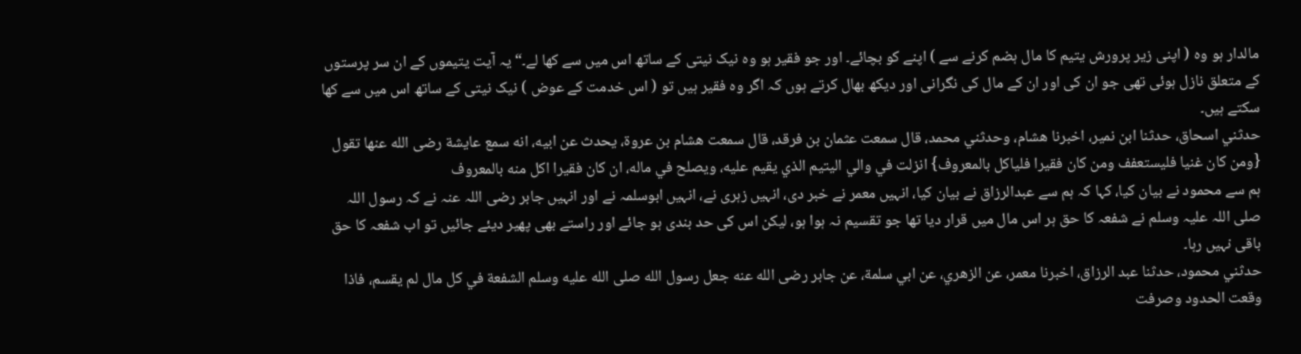مالدار ہو وہ ( اپنی زیر پرورش یتیم کا مال ہضم کرنے سے ) اپنے کو بچائے۔ اور جو فقیر ہو وہ نیک نیتی کے ساتھ اس میں سے کھا لے۔“ یہ آیت یتیموں کے ان سر پرستوں کے متعلق نازل ہوئی تھی جو ان کی اور ان کے مال کی نگرانی اور دیکھ بھال کرتے ہوں کہ اگر وہ فقیر ہیں تو ( اس خدمت کے عوض ) نیک نیتی کے ساتھ اس میں سے کھا سکتے ہیں۔
حدثني اسحاق، حدثنا ابن نمير، اخبرنا هشام، وحدثني محمد، قال سمعت عثمان بن فرقد، قال سمعت هشام بن عروة، يحدث عن ابيه، انه سمع عايشة رضى الله عنها تقول {ومن كان غنيا فليستعفف ومن كان فقيرا فلياكل بالمعروف} انزلت في والي اليتيم الذي يقيم عليه، ويصلح في ماله، ان كان فقيرا اكل منه بالمعروف
ہم سے محمود نے بیان کیا، کہا کہ ہم سے عبدالرزاق نے بیان کیا، انہیں معمر نے خبر دی، انہیں زہری نے، انہیں ابوسلمہ نے اور انہیں جابر رضی اللہ عنہ نے کہ رسول اللہ صلی اللہ علیہ وسلم نے شفعہ کا حق ہر اس مال میں قرار دیا تھا جو تقسیم نہ ہوا ہو، لیکن اس کی حد بندی ہو جائے اور راستے بھی پھیر دیئے جائیں تو اب شفعہ کا حق باقی نہیں رہا۔
حدثني محمود، حدثنا عبد الرزاق، اخبرنا معمر، عن الزهري، عن ابي سلمة، عن جابر رضى الله عنه جعل رسول الله صلى الله عليه وسلم الشفعة في كل مال لم يقسم، فاذا وقعت الحدود وصرفت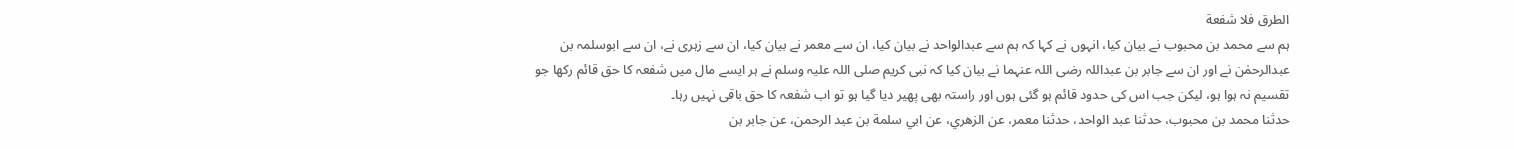الطرق فلا شفعة
ہم سے محمد بن محبوب نے بیان کیا، انہوں نے کہا کہ ہم سے عبدالواحد نے بیان کیا، ان سے معمر نے بیان کیا، ان سے زہری نے، ان سے ابوسلمہ بن عبدالرحمٰن نے اور ان سے جابر بن عبداللہ رضی اللہ عنہما نے بیان کیا کہ نبی کریم صلی اللہ علیہ وسلم نے ہر ایسے مال میں شفعہ کا حق قائم رکھا جو تقسیم نہ ہوا ہو، لیکن جب اس کی حدود قائم ہو گئی ہوں اور راستہ بھی پھیر دیا گیا ہو تو اب شفعہ کا حق باقی نہیں رہا۔
حدثنا محمد بن محبوب، حدثنا عبد الواحد، حدثنا معمر، عن الزهري، عن ابي سلمة بن عبد الرحمن، عن جابر بن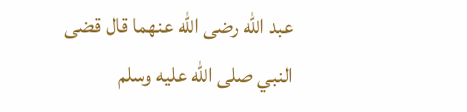عبد الله رضى الله عنهما قال قضى النبي صلى الله عليه وسلم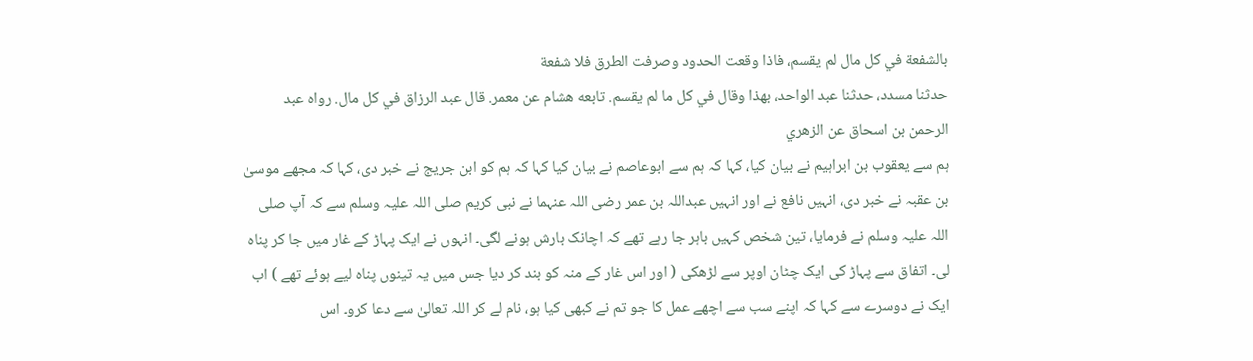بالشفعة في كل مال لم يقسم، فاذا وقعت الحدود وصرفت الطرق فلا شفعة
حدثنا مسدد، حدثنا عبد الواحد، بهذا وقال في كل ما لم يقسم. تابعه هشام عن معمر. قال عبد الرزاق في كل مال. رواه عبد الرحمن بن اسحاق عن الزهري
ہم سے یعقوب بن ابراہیم نے بیان کیا، کہا کہ ہم سے ابوعاصم نے بیان کیا کہا کہ ہم کو ابن جریج نے خبر دی، کہا کہ مجھے موسیٰ بن عقبہ نے خبر دی، انہیں نافع نے اور انہیں عبداللہ بن عمر رضی اللہ عنہما نے نبی کریم صلی اللہ علیہ وسلم سے کہ آپ صلی اللہ علیہ وسلم نے فرمایا، تین شخص کہیں باہر جا رہے تھے کہ اچانک بارش ہونے لگی۔ انہوں نے ایک پہاڑ کے غار میں جا کر پناہ لی۔ اتفاق سے پہاڑ کی ایک چٹان اوپر سے لڑھکی ( اور اس غار کے منہ کو بند کر دیا جس میں یہ تینوں پناہ لیے ہوئے تھے ) اب ایک نے دوسرے سے کہا کہ اپنے سب سے اچھے عمل کا جو تم نے کبھی کیا ہو، نام لے کر اللہ تعالیٰ سے دعا کرو۔ اس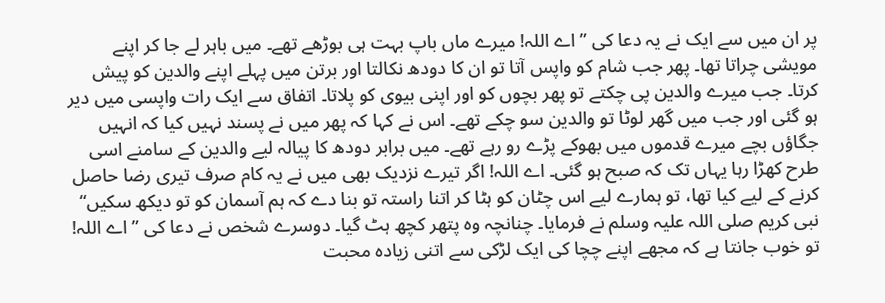پر ان میں سے ایک نے یہ دعا کی ”اے اللہ! میرے ماں باپ بہت ہی بوڑھے تھے۔ میں باہر لے جا کر اپنے مویشی چراتا تھا۔ پھر جب شام کو واپس آتا تو ان کا دودھ نکالتا اور برتن میں پہلے اپنے والدین کو پیش کرتا۔ جب میرے والدین پی چکتے تو پھر بچوں کو اور اپنی بیوی کو پلاتا۔ اتفاق سے ایک رات واپسی میں دیر ہو گئی اور جب میں گھر لوٹا تو والدین سو چکے تھے۔ اس نے کہا کہ پھر میں نے پسند نہیں کیا کہ انہیں جگاؤں بچے میرے قدموں میں بھوکے پڑے رو رہے تھے۔ میں برابر دودھ کا پیالہ لیے والدین کے سامنے اسی طرح کھڑا رہا یہاں تک کہ صبح ہو گئی۔ اے اللہ! اگر تیرے نزدیک بھی میں نے یہ کام صرف تیری رضا حاصل کرنے کے لیے کیا تھا، تو ہمارے لیے اس چٹان کو ہٹا کر اتنا راستہ تو بنا دے کہ ہم آسمان کو تو دیکھ سکیں“ نبی کریم صلی اللہ علیہ وسلم نے فرمایا۔ چنانچہ وہ پتھر کچھ ہٹ گیا۔ دوسرے شخص نے دعا کی ”اے اللہ! تو خوب جانتا ہے کہ مجھے اپنے چچا کی ایک لڑکی سے اتنی زیادہ محبت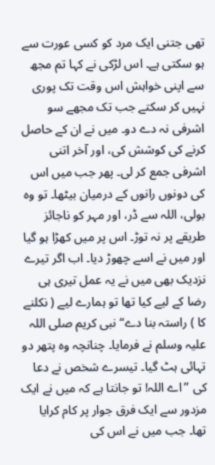تھی جتنی ایک مرد کو کسی عورت سے ہو سکتی ہے۔ اس لڑکی نے کہا تم مجھ سے اپنی خواہش اس وقت تک پوری نہیں کر سکتے جب تک مجھے سو اشرفی نہ دے دو۔ میں نے ان کے حاصل کرنے کی کوشش کی، اور آخر اتنی اشرفی جمع کر لی۔ پھر جب میں اس کی دونوں رانوں کے درمیان بیٹھا۔ تو وہ بولی، اللہ سے ڈر، اور مہر کو ناجائز طریقے پر نہ توڑ۔ اس پر میں کھڑا ہو گیا اور میں نے اسے چھوڑ دیا۔ اب اگر تیرے نزدیک بھی میں نے یہ عمل تیری ہی رضا کے لیے کیا تھا تو ہمارے لیے ( نکلنے کا ) راستہ بنا دے“ نبی کریم صلی اللہ علیہ وسلم نے فرمایا۔ چنانچہ وہ پتھر دو تہائی ہٹ گیا۔ تیسرے شخص نے دعا کی ”اے اللہ! تو جانتا ہے کہ میں نے ایک مزدور سے ایک فرق جوار پر کام کرایا تھا۔ جب میں نے اس کی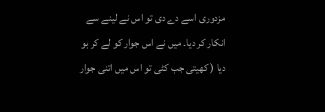مزدوری اسے دے دی تو اس نے لینے سے انکار کر دیا۔ میں نے اس جوار کو لے کر بو دیا ( کھیتی جب کٹی تو اس میں اتنی جوار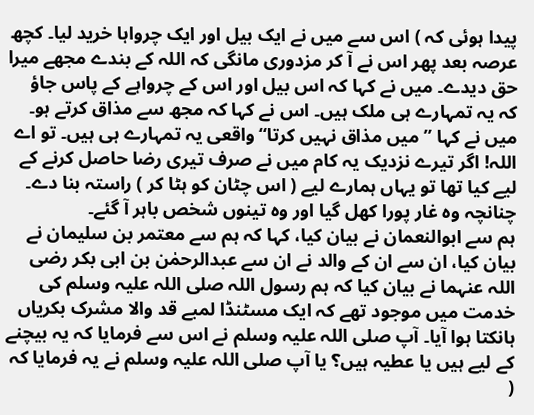پیدا ہوئی کہ ) اس سے میں نے ایک بیل اور ایک چرواہا خرید لیا۔ کچھ عرصہ بعد پھر اس نے آ کر مزدوری مانگی کہ اللہ کے بندے مجھے میرا حق دیدے۔ میں نے کہا کہ اس بیل اور اس کے چرواہے کے پاس جاؤ کہ یہ تمہارے ہی ملک ہیں۔ اس نے کہا کہ مجھ سے مذاق کرتے ہو۔ میں نے کہا ”میں مذاق نہیں کرتا“ واقعی یہ تمہارے ہی ہیں۔ تو اے اللہ! اگر تیرے نزدیک یہ کام میں نے صرف تیری رضا حاصل کرنے کے لیے کیا تھا تو یہاں ہمارے لیے ( اس چٹان کو ہٹا کر ) راستہ بنا دے۔ چنانچہ وہ غار پورا کھل گیا اور وہ تینوں شخص باہر آ گئے۔
ہم سے ابوالنعمان نے بیان کیا، کہا کہ ہم سے معتمر بن سلیمان نے بیان کیا، ان سے ان کے والد نے ان سے عبدالرحمٰن بن ابی بکر رضی اللہ عنہما نے بیان کیا کہ ہم رسول اللہ صلی اللہ علیہ وسلم کی خدمت میں موجود تھے کہ ایک مسٹنڈا لمبے قد والا مشرک بکریاں ہانکتا ہوا آیا۔ آپ صلی اللہ علیہ وسلم نے اس سے فرمایا کہ یہ بیچنے کے لیے ہیں یا عطیہ ہیں؟ یا آپ صلی اللہ علیہ وسلم نے یہ فرمایا کہ (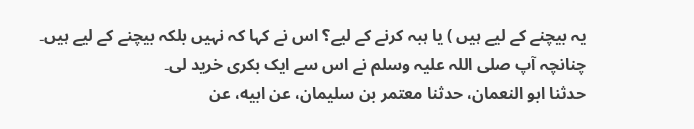یہ بیچنے کے لیے ہیں ) یا ہبہ کرنے کے لیے؟ اس نے کہا کہ نہیں بلکہ بیچنے کے لیے ہیں۔ چنانچہ آپ صلی اللہ علیہ وسلم نے اس سے ایک بکری خرید لی۔
حدثنا ابو النعمان، حدثنا معتمر بن سليمان، عن ابيه، عن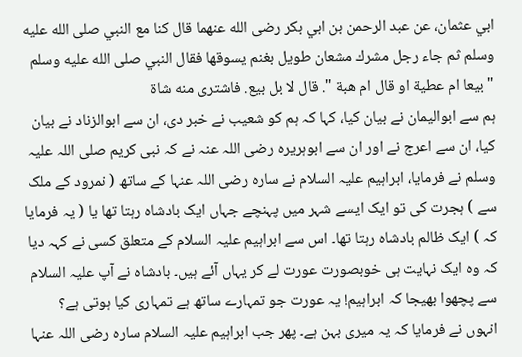ابي عثمان، عن عبد الرحمن بن ابي بكر رضى الله عنهما قال كنا مع النبي صلى الله عليه وسلم ثم جاء رجل مشرك مشعان طويل بغنم يسوقها فقال النبي صلى الله عليه وسلم " بيعا ام عطية او قال ام هبة ". قال لا بل بيع. فاشترى منه شاة
ہم سے ابوالیمان نے بیان کیا، کہا کہ ہم کو شعیب نے خبر دی، ان سے ابوالزناد نے بیان کیا، ان سے اعرج نے اور ان سے ابوہریرہ رضی اللہ عنہ نے کہ نبی کریم صلی اللہ علیہ وسلم نے فرمایا، ابراہیم علیہ السلام نے سارہ رضی اللہ عنہا کے ساتھ ( نمرود کے ملک سے ) ہجرت کی تو ایک ایسے شہر میں پہنچے جہاں ایک بادشاہ رہتا تھا یا ( یہ فرمایا کہ ) ایک ظالم بادشاہ رہتا تھا۔ اس سے ابراہیم علیہ السلام کے متعلق کسی نے کہہ دیا کہ وہ ایک نہایت ہی خوبصورت عورت لے کر یہاں آئے ہیں۔ بادشاہ نے آپ علیہ السلام سے پچھوا بھیجا کہ ابراہیم! یہ عورت جو تمہارے ساتھ ہے تمہاری کیا ہوتی ہے؟ انہوں نے فرمایا کہ یہ میری بہن ہے۔ پھر جب ابراہیم علیہ السلام سارہ رضی اللہ عنہا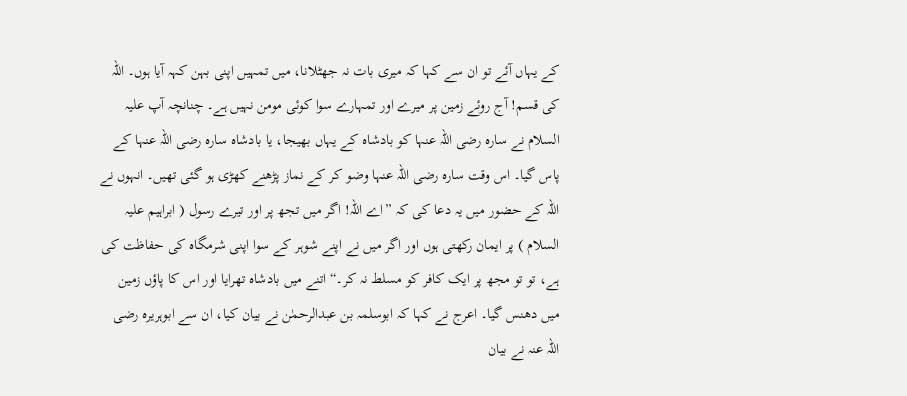کے یہاں آئے تو ان سے کہا کہ میری بات نہ جھٹلانا، میں تمہیں اپنی بہن کہہ آیا ہوں۔ اللہ کی قسم! آج روئے زمین پر میرے اور تمہارے سوا کوئی مومن نہیں ہے۔ چنانچہ آپ علیہ السلام نے سارہ رضی اللہ عنہا کو بادشاہ کے یہاں بھیجا، یا بادشاہ سارہ رضی اللہ عنہا کے پاس گیا۔ اس وقت سارہ رضی اللہ عنہا وضو کر کے نماز پڑھنے کھڑی ہو گئی تھیں۔ انہوں نے اللہ کے حضور میں یہ دعا کی کہ ”اے اللہ! اگر میں تجھ پر اور تیرے رسول ( ابراہیم علیہ السلام ) پر ایمان رکھتی ہوں اور اگر میں نے اپنے شوہر کے سوا اپنی شرمگاہ کی حفاظت کی ہے، تو تو مجھ پر ایک کافر کو مسلط نہ کر۔“ اتنے میں بادشاہ تھرایا اور اس کا پاؤں زمین میں دھنس گیا۔ اعرج نے کہا کہ ابوسلمہ بن عبدالرحمٰن نے بیان کیا، ان سے ابوہریرہ رضی اللہ عنہ نے بیان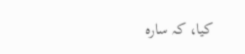کیا، کہ سارہ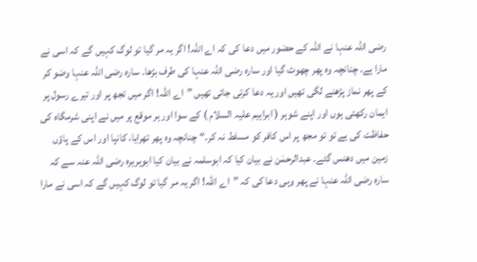رضی اللہ عنہا نے اللہ کے حضور میں دعا کی کہ اے اللہ! اگر یہ مر گیا تو لوگ کہیں گے کہ اسی نے مارا ہے۔ چنانچہ وہ پھر چھوٹ گیا اور سارہ رضی اللہ عنہا کی طرف بڑھا۔ سارہ رضی اللہ عنہا وضو کر کے پھر نماز پڑھنے لگی تھیں اور یہ دعا کرتی جاتی تھیں ”اے اللہ! اگر میں تجھ پر اور تیرے رسول پر ایمان رکھتی ہوں اور اپنے شوہر ( ابراہیم علیہ السلام ) کے سوا اور ہر موقع پر میں نے اپنی شرمگاہ کی حفاظت کی ہے تو تو مجھ پر اس کافر کو مسلط نہ کر۔“ چنانچہ وہ پھر تھرایا، کانپا اور اس کے پاؤں زمین میں دھنس گئے۔ عبدالرحمٰن نے بیان کیا کہ ابوسلمہ نے بیان کیا ابوہریرہ رضی اللہ عنہ سے کہ سارہ رضی اللہ عنہا نے پھر وہی دعا کی کہ ”اے اللہ! اگر یہ مر گیا تو لوگ کہیں گے کہ اسی نے مارا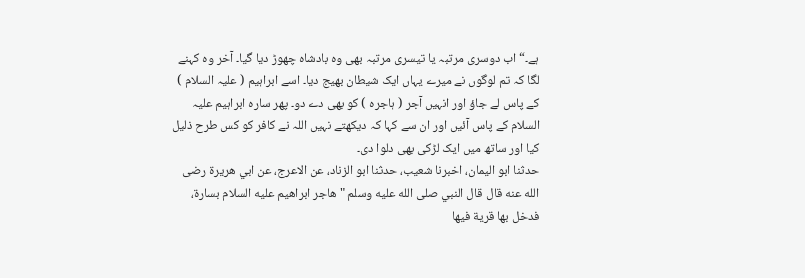ہے۔“ اب دوسری مرتبہ یا تیسری مرتبہ بھی وہ بادشاہ چھوڑ دیا گیا۔ آخر وہ کہنے لگا کہ تم لوگوں نے میرے یہاں ایک شیطان بھیج دیا۔ اسے ابراہیم ( علیہ السلام ) کے پاس لے جاؤ اور انہیں آجر ( ہاجرہ ) کو بھی دے دو۔ پھر سارہ ابراہیم علیہ السلام کے پاس آئیں اور ان سے کہا کہ دیکھتے نہیں اللہ نے کافر کو کس طرح ذلیل کیا اور ساتھ میں ایک لڑکی بھی دلوا دی۔
حدثنا ابو اليمان، اخبرنا شعيب، حدثنا ابو الزناد، عن الاعرج، عن ابي هريرة رضى الله عنه قال قال النبي صلى الله عليه وسلم " هاجر ابراهيم عليه السلام بسارة، فدخل بها قرية فيها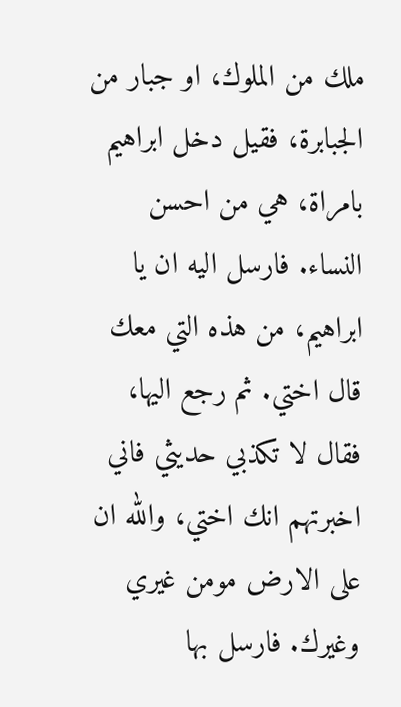ملك من الملوك، او جبار من الجبابرة، فقيل دخل ابراهيم بامراة، هي من احسن النساء. فارسل اليه ان يا ابراهيم، من هذه التي معك قال اختي. ثم رجع اليها، فقال لا تكذبي حديثي فاني اخبرتهم انك اختي، والله ان على الارض مومن غيري وغيرك. فارسل بها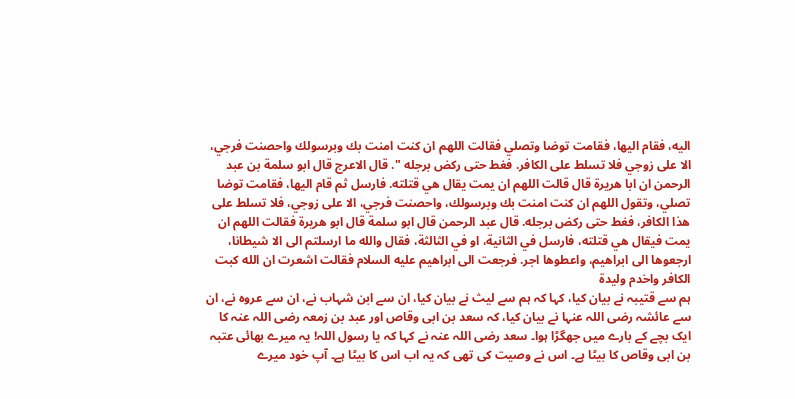اليه، فقام اليها، فقامت توضا وتصلي فقالت اللهم ان كنت امنت بك وبرسولك واحصنت فرجي، الا على زوجي فلا تسلط على الكافر. فغط حتى ركض برجله ". قال الاعرج قال ابو سلمة بن عبد الرحمن ان ابا هريرة قال قالت اللهم ان يمت يقال هي قتلته. فارسل ثم قام اليها، فقامت توضا تصلي، وتقول اللهم ان كنت امنت بك وبرسولك، واحصنت فرجي، الا على زوجي، فلا تسلط على هذا الكافر، فغط حتى ركض برجله. قال عبد الرحمن قال ابو سلمة قال ابو هريرة فقالت اللهم ان يمت فيقال هي قتلته، فارسل في الثانية، او في الثالثة، فقال والله ما ارسلتم الى الا شيطانا، ارجعوها الى ابراهيم، واعطوها اجر. فرجعت الى ابراهيم عليه السلام فقالت اشعرت ان الله كبت الكافر واخدم وليدة
ہم سے قتیبہ نے بیان کیا، کہا کہ ہم سے لیث نے بیان کیا، ان سے ابن شہاب نے، ان سے عروہ نے، ان سے عائشہ رضی اللہ عنہا نے بیان کیا، کہ سعد بن ابی وقاص اور عبد بن زمعہ رضی اللہ عنہ کا ایک بچے کے بارے میں جھگڑا ہوا۔ سعد رضی اللہ عنہ نے کہا کہ یا رسول اللہ! یہ میرے بھائی عتبہ بن ابی وقاص کا بیٹا ہے۔ اس نے وصیت کی تھی کہ یہ اب اس کا بیٹا ہے۔ آپ خود میرے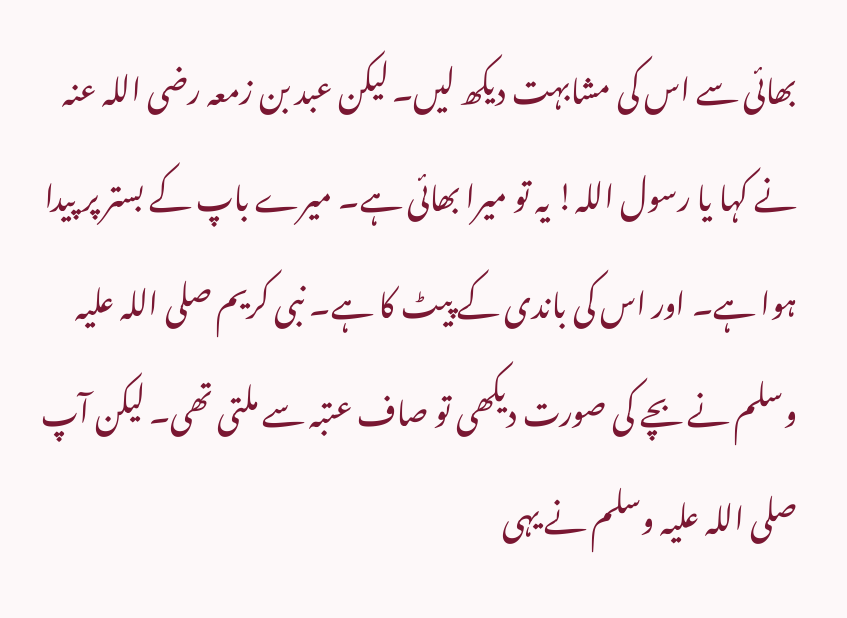بھائی سے اس کی مشابہت دیکھ لیں۔ لیکن عبد بن زمعہ رضی اللہ عنہ نے کہا یا رسول اللہ! یہ تو میرا بھائی ہے۔ میرے باپ کے بستر پر پیدا ہوا ہے۔ اور اس کی باندی کے پیٹ کا ہے۔ نبی کریم صلی اللہ علیہ وسلم نے بچے کی صورت دیکھی تو صاف عتبہ سے ملتی تھی۔ لیکن آپ صلی اللہ علیہ وسلم نے یہی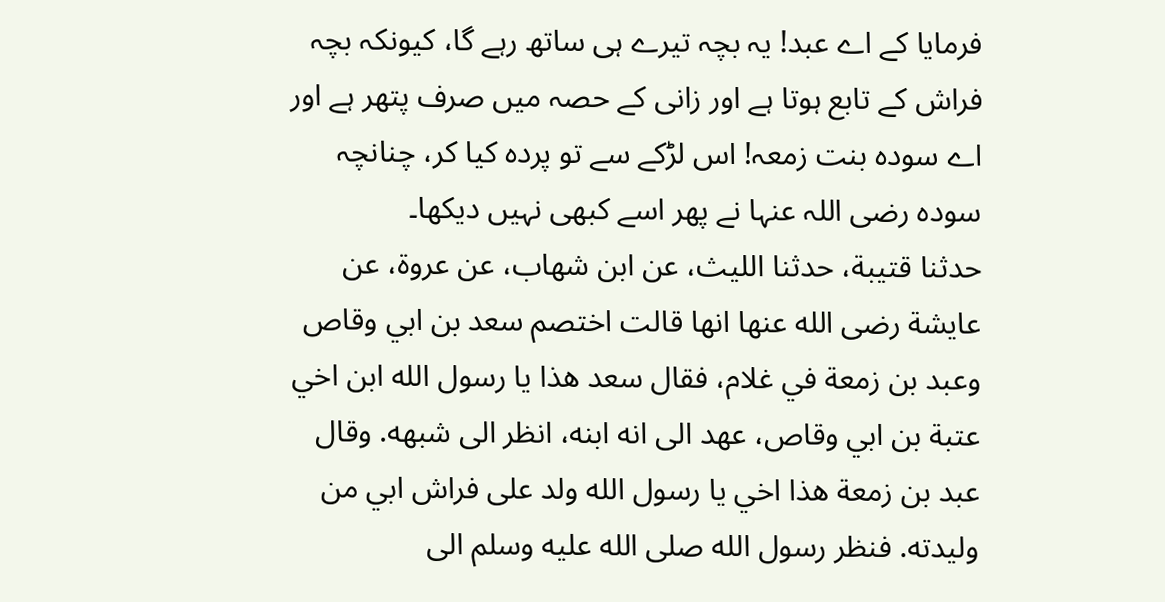فرمایا کے اے عبد! یہ بچہ تیرے ہی ساتھ رہے گا، کیونکہ بچہ فراش کے تابع ہوتا ہے اور زانی کے حصہ میں صرف پتھر ہے اور اے سودہ بنت زمعہ! اس لڑکے سے تو پردہ کیا کر، چنانچہ سودہ رضی اللہ عنہا نے پھر اسے کبھی نہیں دیکھا۔
حدثنا قتيبة، حدثنا الليث، عن ابن شهاب، عن عروة، عن عايشة رضى الله عنها انها قالت اختصم سعد بن ابي وقاص وعبد بن زمعة في غلام، فقال سعد هذا يا رسول الله ابن اخي عتبة بن ابي وقاص، عهد الى انه ابنه، انظر الى شبهه. وقال عبد بن زمعة هذا اخي يا رسول الله ولد على فراش ابي من وليدته. فنظر رسول الله صلى الله عليه وسلم الى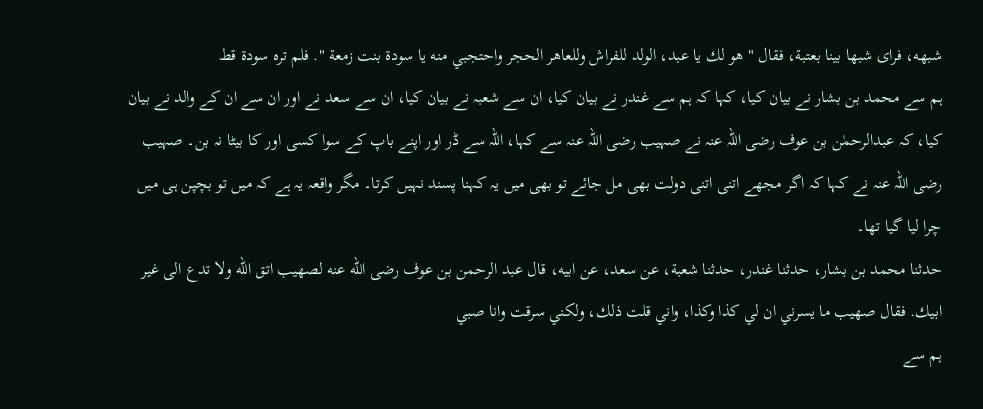شبهه، فراى شبها بينا بعتبة، فقال " هو لك يا عبد، الولد للفراش وللعاهر الحجر واحتجبي منه يا سودة بنت زمعة ". فلم تره سودة قط
ہم سے محمد بن بشار نے بیان کیا، کہا کہ ہم سے غندر نے بیان کیا، ان سے شعبہ نے بیان کیا، ان سے سعد نے اور ان سے ان کے والد نے بیان کیا، کہ عبدالرحمٰن بن عوف رضی اللہ عنہ نے صہیب رضی اللہ عنہ سے کہا، اللہ سے ڈر اور اپنے باپ کے سوا کسی اور کا بیٹا نہ بن۔ صہیب رضی اللہ عنہ نے کہا کہ اگر مجھے اتنی اتنی دولت بھی مل جائے تو بھی میں یہ کہنا پسند نہیں کرتا۔ مگر واقعہ یہ ہے کہ میں تو بچپن ہی میں چرا لیا گیا تھا۔
حدثنا محمد بن بشار، حدثنا غندر، حدثنا شعبة، عن سعد، عن ابيه، قال عبد الرحمن بن عوف رضى الله عنه لصهيب اتق الله ولا تدع الى غير ابيك. فقال صهيب ما يسرني ان لي كذا وكذا، واني قلت ذلك، ولكني سرقت وانا صبي
ہم سے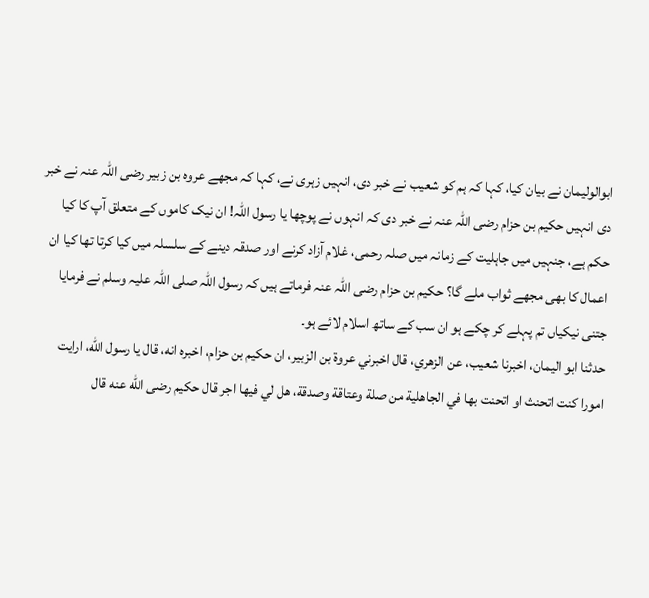ابوالولیمان نے بیان کیا، کہا کہ ہم کو شعیب نے خبر دی، انہیں زہری نے، کہا کہ مجھے عروہ بن زبیر رضی اللہ عنہ نے خبر دی انہیں حکیم بن حزام رضی اللہ عنہ نے خبر دی کہ انہوں نے پوچھا یا رسول اللہ! ان نیک کاموں کے متعلق آپ کا کیا حکم ہے، جنہیں میں جاہلیت کے زمانہ میں صلہ رحمی، غلام آزاد کرنے اور صدقہ دینے کے سلسلہ میں کیا کرتا تھا کیا ان اعمال کا بھی مجھے ثواب ملے گا؟ حکیم بن حزام رضی اللہ عنہ فرماتے ہیں کہ رسول اللہ صلی اللہ علیہ وسلم نے فرمایا جتنی نیکیاں تم پہلے کر چکے ہو ان سب کے ساتھ اسلام لائے ہو۔
حدثنا ابو اليمان، اخبرنا شعيب، عن الزهري، قال اخبرني عروة بن الزبير، ان حكيم بن حزام، اخبره انه، قال يا رسول الله، ارايت امورا كنت اتحنث او اتحنت بها في الجاهلية من صلة وعتاقة وصدقة، هل لي فيها اجر قال حكيم رضى الله عنه قال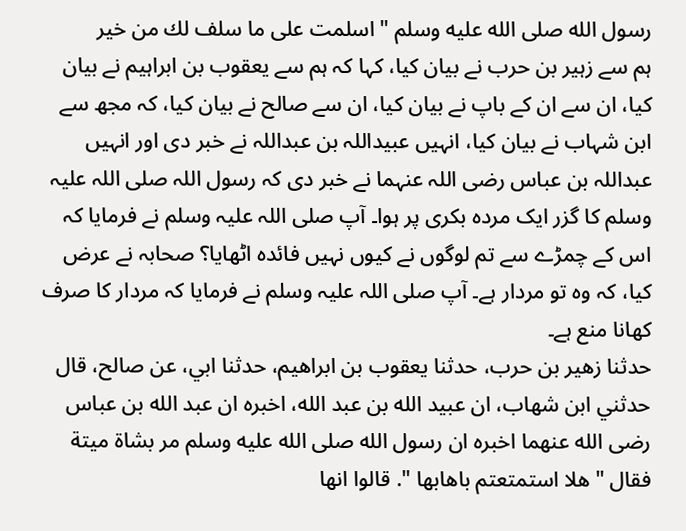رسول الله صلى الله عليه وسلم " اسلمت على ما سلف لك من خير
ہم سے زہیر بن حرب نے بیان کیا، کہا کہ ہم سے یعقوب بن ابراہیم نے بیان کیا، ان سے ان کے باپ نے بیان کیا، ان سے صالح نے بیان کیا، کہ مجھ سے ابن شہاب نے بیان کیا، انہیں عبیداللہ بن عبداللہ نے خبر دی اور انہیں عبداللہ بن عباس رضی اللہ عنہما نے خبر دی کہ رسول اللہ صلی اللہ علیہ وسلم کا گزر ایک مردہ بکری پر ہوا۔ آپ صلی اللہ علیہ وسلم نے فرمایا کہ اس کے چمڑے سے تم لوگوں نے کیوں نہیں فائدہ اٹھایا؟ صحابہ نے عرض کیا، کہ وہ تو مردار ہے۔ آپ صلی اللہ علیہ وسلم نے فرمایا کہ مردار کا صرف کھانا منع ہے۔
حدثنا زهير بن حرب، حدثنا يعقوب بن ابراهيم، حدثنا ابي، عن صالح، قال حدثني ابن شهاب، ان عبيد الله بن عبد الله، اخبره ان عبد الله بن عباس رضى الله عنهما اخبره ان رسول الله صلى الله عليه وسلم مر بشاة ميتة فقال " هلا استمتعتم باهابها ". قالوا انها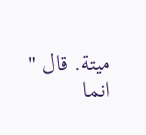ميتة. قال " انما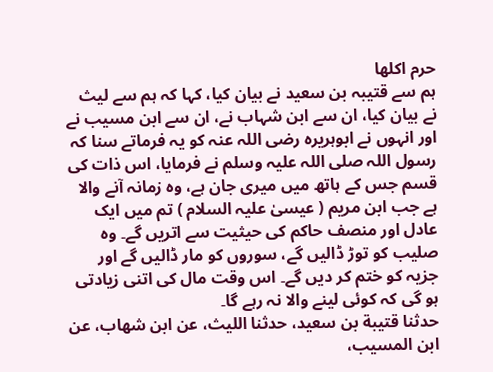حرم اكلها
ہم سے قتیبہ بن سعید نے بیان کیا، کہا کہ ہم سے لیث نے بیان کیا، ان سے ابن شہاب نے، ان سے ابن مسیب نے اور انہوں نے ابوہریرہ رضی اللہ عنہ کو یہ فرماتے سنا کہ رسول اللہ صلی اللہ علیہ وسلم نے فرمایا، اس ذات کی قسم جس کے ہاتھ میں میری جان ہے، وہ زمانہ آنے والا ہے جب ابن مریم ( عیسیٰ علیہ السلام ) تم میں ایک عادل اور منصف حاکم کی حیثیت سے اتریں گے۔ وہ صلیب کو توڑ ڈالیں گے، سوروں کو مار ڈالیں گے اور جزیہ کو ختم کر دیں گے۔ اس وقت مال کی اتنی زیادتی ہو گی کہ کوئی لینے والا نہ رہے گا۔
حدثنا قتيبة بن سعيد، حدثنا الليث، عن ابن شهاب، عن ابن المسيب،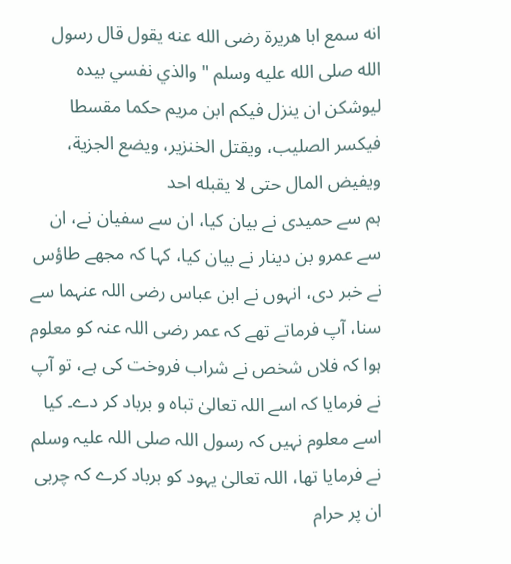انه سمع ابا هريرة رضى الله عنه يقول قال رسول الله صلى الله عليه وسلم " والذي نفسي بيده ليوشكن ان ينزل فيكم ابن مريم حكما مقسطا فيكسر الصليب، ويقتل الخنزير، ويضع الجزية، ويفيض المال حتى لا يقبله احد
ہم سے حمیدی نے بیان کیا، ان سے سفیان نے، ان سے عمرو بن دینار نے بیان کیا، کہا کہ مجھے طاؤس نے خبر دی، انہوں نے ابن عباس رضی اللہ عنہما سے سنا، آپ فرماتے تھے کہ عمر رضی اللہ عنہ کو معلوم ہوا کہ فلاں شخص نے شراب فروخت کی ہے، تو آپ نے فرمایا کہ اسے اللہ تعالیٰ تباہ و برباد کر دے۔ کیا اسے معلوم نہیں کہ رسول اللہ صلی اللہ علیہ وسلم نے فرمایا تھا، اللہ تعالیٰ یہود کو برباد کرے کہ چربی ان پر حرام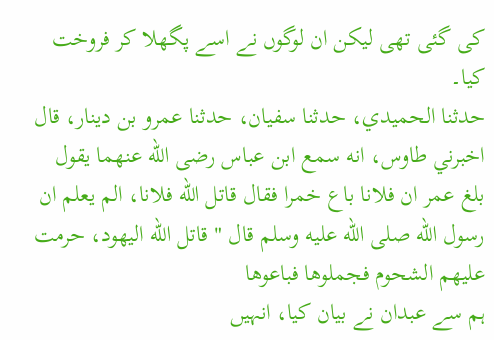کی گئی تھی لیکن ان لوگوں نے اسے پگھلا کر فروخت کیا۔
حدثنا الحميدي، حدثنا سفيان، حدثنا عمرو بن دينار، قال اخبرني طاوس، انه سمع ابن عباس رضى الله عنهما يقول بلغ عمر ان فلانا باع خمرا فقال قاتل الله فلانا، الم يعلم ان رسول الله صلى الله عليه وسلم قال " قاتل الله اليهود، حرمت عليهم الشحوم فجملوها فباعوها
ہم سے عبدان نے بیان کیا، انہیں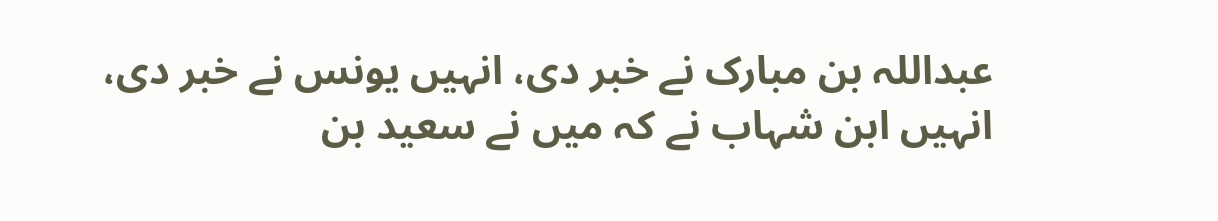عبداللہ بن مبارک نے خبر دی، انہیں یونس نے خبر دی، انہیں ابن شہاب نے کہ میں نے سعید بن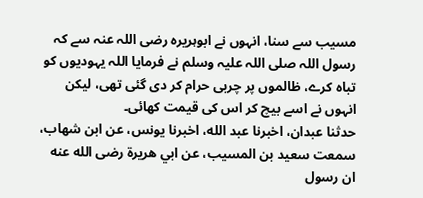مسیب سے سنا، انہوں نے ابوہریرہ رضی اللہ عنہ سے کہ رسول اللہ صلی اللہ علیہ وسلم نے فرمایا اللہ یہودیوں کو تباہ کرے، ظالموں پر چربی حرام کر دی گئی تھی، لیکن انہوں نے اسے بیچ کر اس کی قیمت کھائی۔
حدثنا عبدان، اخبرنا عبد الله، اخبرنا يونس، عن ابن شهاب، سمعت سعيد بن المسيب، عن ابي هريرة رضى الله عنه ان رسول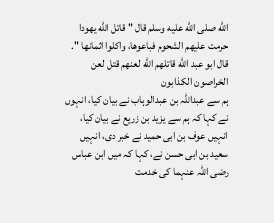الله صلى الله عليه وسلم قال " قاتل الله يهودا حرمت عليهم الشحوم فباعوها، واكلوا اثمانها ". قال ابو عبد الله قاتلهم الله لعنهم قتل لعن الخراصون الكذابون
ہم سے عبداللہ بن عبدالوہاب نے بیان کیا، انہوں نے کہا کہ ہم سے یزید بن زریع نے بیان کیا، انہیں عوف بن ابی حمید نے خبر دی، انہیں سعید بن ابی حسن نے، کہا کہ میں ابن عباس رضی اللہ عنہما کی خدمت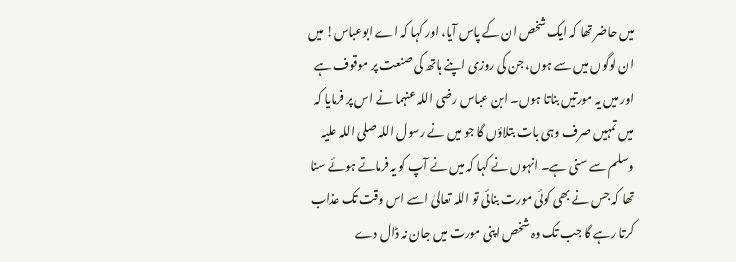میں حاضر تھا کہ ایک شخص ان کے پاس آیا، اور کہا کہ اے ابوعباس! میں ان لوگوں میں سے ہوں، جن کی روزی اپنے ہاتھ کی صنعت پر موقوف ہے اور میں یہ مورتیں بناتا ہوں۔ ابن عباس رضی اللہ عنہما نے اس پر فرمایا کہ میں تمہیں صرف وہی بات بتلاؤں گا جو میں نے رسول اللہ صلی اللہ علیہ وسلم سے سنی ہے۔ انہوں نے کہا کہ میں نے آپ کو یہ فرماتے ہوئے سنا تھا کہ جس نے بھی کوئی مورت بنائی تو اللہ تعالیٰ اسے اس وقت تک عذاب کرتا رہے گا جب تک وہ شخص اپنی مورت میں جان نہ ڈال دے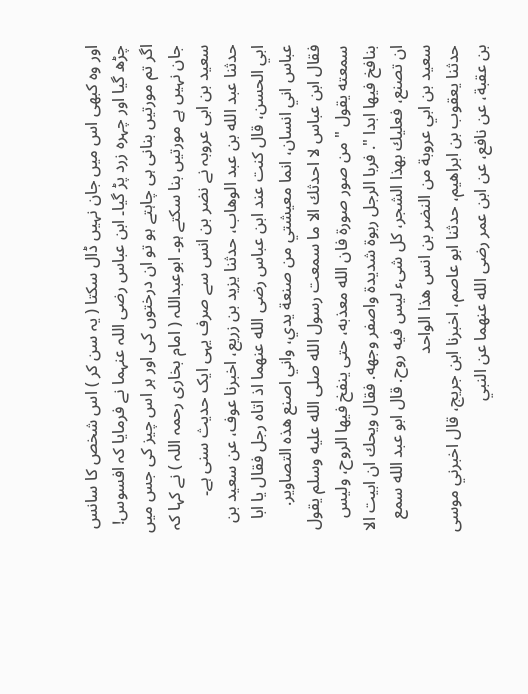اور وہ کبھی اس میں جان نہیں ڈال سکتا ( یہ سن کر ) اس شخص کا سانس چڑھ گیا اور چہرہ زرد پڑ گیا۔ ابن عباس رضی اللہ عنہما نے فرمایا کہ افسوس! اگر تم مورتیں بنانی ہی چاہتے ہو تو ان درختوں کی اور ہر اس چیز کی جس میں جان نہیں ہے مورتیں بنا سکتے ہو۔ ابوعبداللہ ( امام بخاری رحمہ اللہ ) نے کہا کہ سعید بن ابی عروبہ نے نضر بن انس سے صرف یہی ایک حدیث سنی ہے۔
حدثنا عبد الله بن عبد الوهاب، حدثنا يزيد بن زريع، اخبرنا عوف، عن سعيد بن ابي الحسن، قال كنت عند ابن عباس رضى الله عنهما اذ اتاه رجل فقال يا ابا عباس اني انسان، انما معيشتي من صنعة يدي، واني اصنع هذه التصاوير. فقال ابن عباس لا احدثك الا ما سمعت رسول الله صلى الله عليه وسلم يقول سمعته يقول " من صور صورة فان الله معذبه، حتى ينفخ فيها الروح، وليس بنافخ فيها ابدا ". فربا الرجل ربوة شديدة واصفر وجهه. فقال ويحك ان ابيت الا ان تصنع، فعليك بهذا الشجر، كل شىء ليس فيه روح. قال ابو عبد الله سمع سعيد بن ابي عروبة من النضر بن انس هذا الواحد
حدثنا يعقوب بن ابراهيم، حدثنا ابو عاصم، اخبرنا ابن جريج، قال اخبرني موسى بن عقبة، عن نافع، عن ابن عمر رضى الله عنهما عن النبي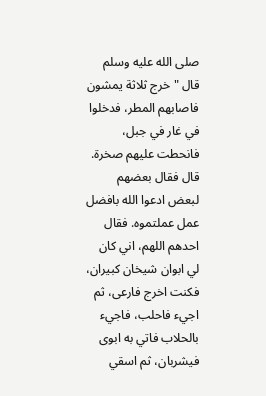صلى الله عليه وسلم قال " خرج ثلاثة يمشون فاصابهم المطر، فدخلوا في غار في جبل، فانحطت عليهم صخرة. قال فقال بعضهم لبعض ادعوا الله بافضل عمل عملتموه. فقال احدهم اللهم، اني كان لي ابوان شيخان كبيران، فكنت اخرج فارعى، ثم اجيء فاحلب، فاجيء بالحلاب فاتي به ابوى فيشربان، ثم اسقي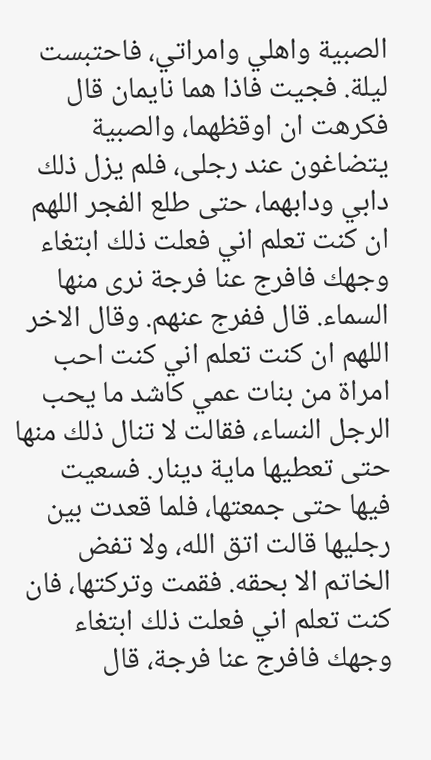الصبية واهلي وامراتي، فاحتبست ليلة. فجيت فاذا هما نايمان قال فكرهت ان اوقظهما، والصبية يتضاغون عند رجلى، فلم يزل ذلك دابي ودابهما، حتى طلع الفجر اللهم ان كنت تعلم اني فعلت ذلك ابتغاء وجهك فافرج عنا فرجة نرى منها السماء. قال ففرج عنهم. وقال الاخر اللهم ان كنت تعلم اني كنت احب امراة من بنات عمي كاشد ما يحب الرجل النساء، فقالت لا تنال ذلك منها حتى تعطيها ماية دينار. فسعيت فيها حتى جمعتها، فلما قعدت بين رجليها قالت اتق الله، ولا تفض الخاتم الا بحقه. فقمت وتركتها، فان كنت تعلم اني فعلت ذلك ابتغاء وجهك فافرج عنا فرجة، قال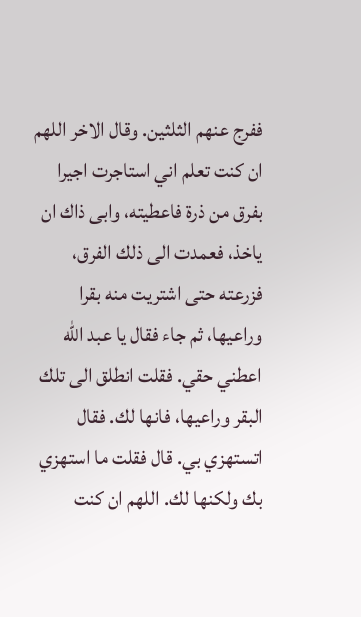ففرج عنهم الثلثين. وقال الاخر اللهم ان كنت تعلم اني استاجرت اجيرا بفرق من ذرة فاعطيته، وابى ذاك ان ياخذ، فعمدت الى ذلك الفرق، فزرعته حتى اشتريت منه بقرا وراعيها، ثم جاء فقال يا عبد الله اعطني حقي. فقلت انطلق الى تلك البقر وراعيها، فانها لك. فقال اتستهزي بي. قال فقلت ما استهزي بك ولكنها لك. اللهم ان كنت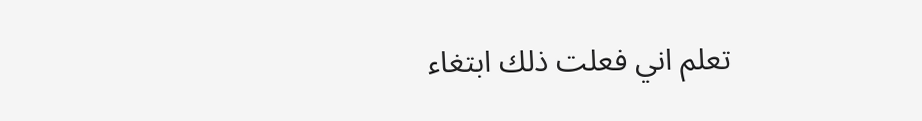تعلم اني فعلت ذلك ابتغاء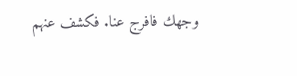وجهك فافرج عنا. فكشف عنهم